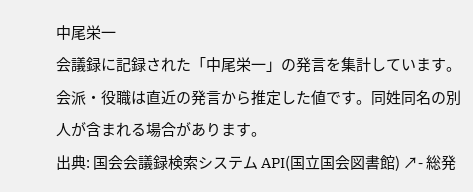中尾栄一
会議録に記録された「中尾栄一」の発言を集計しています。会派・役職は直近の発言から推定した値です。同姓同名の別人が含まれる場合があります。
出典: 国会会議録検索システム API(国立国会図書館) ↗- 総発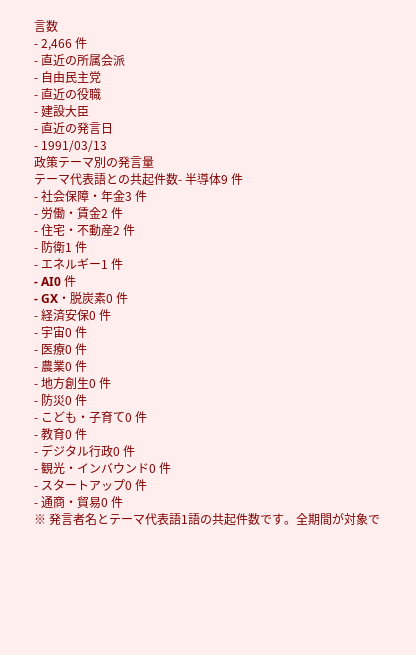言数
- 2,466 件
- 直近の所属会派
- 自由民主党
- 直近の役職
- 建設大臣
- 直近の発言日
- 1991/03/13
政策テーマ別の発言量
テーマ代表語との共起件数- 半導体9 件
- 社会保障・年金3 件
- 労働・賃金2 件
- 住宅・不動産2 件
- 防衛1 件
- エネルギー1 件
- AI0 件
- GX・脱炭素0 件
- 経済安保0 件
- 宇宙0 件
- 医療0 件
- 農業0 件
- 地方創生0 件
- 防災0 件
- こども・子育て0 件
- 教育0 件
- デジタル行政0 件
- 観光・インバウンド0 件
- スタートアップ0 件
- 通商・貿易0 件
※ 発言者名とテーマ代表語1語の共起件数です。全期間が対象で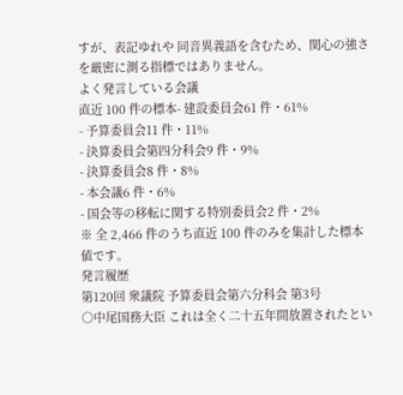すが、表記ゆれや 同音異義語を含むため、関心の強さを厳密に測る指標ではありません。
よく発言している会議
直近 100 件の標本- 建設委員会61 件・61%
- 予算委員会11 件・11%
- 決算委員会第四分科会9 件・9%
- 決算委員会8 件・8%
- 本会議6 件・6%
- 国会等の移転に関する特別委員会2 件・2%
※ 全 2,466 件のうち直近 100 件のみを集計した標本値です。
発言履歴
第120回 衆議院 予算委員会第六分科会 第3号
○中尾国務大臣 これは全く二十五年間放置されたとい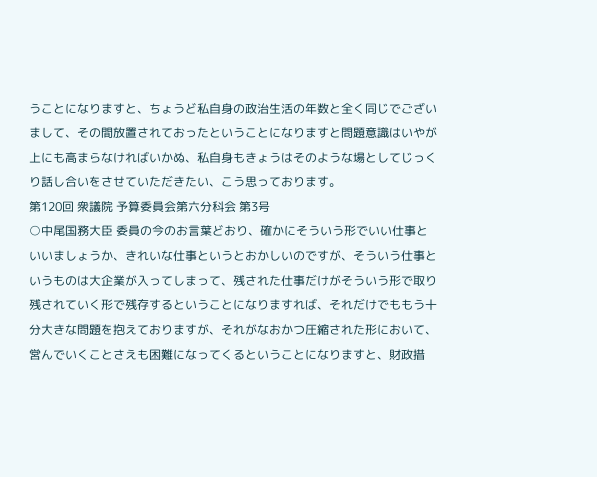うことになりますと、ちょうど私自身の政治生活の年数と全く同じでございまして、その間放置されておったということになりますと問題意識はいやが上にも高まらなければいかぬ、私自身もきょうはそのような場としてじっくり話し合いをさせていただきたい、こう思っております。
第120回 衆議院 予算委員会第六分科会 第3号
○中尾国務大臣 委員の今のお言葉どおり、確かにそういう形でいい仕事といいましょうか、きれいな仕事というとおかしいのですが、そういう仕事というものは大企業が入ってしまって、残された仕事だけがそういう形で取り残されていく形で残存するということになりますれば、それだけでももう十分大きな問題を抱えておりますが、それがなおかつ圧縮された形において、営んでいくことさえも困難になってくるということになりますと、財政措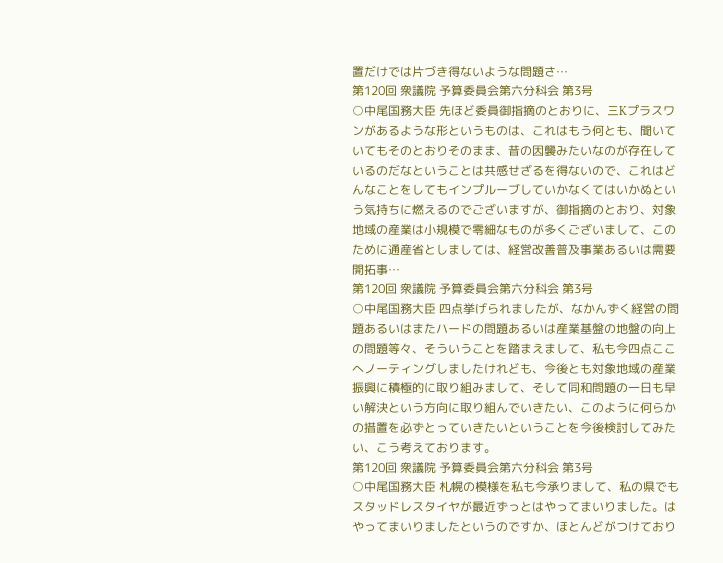置だけでは片づき得ないような問題さ…
第120回 衆議院 予算委員会第六分科会 第3号
○中尾国務大臣 先ほど委員御指摘のとおりに、三Kプラスワンがあるような形というものは、これはもう何とも、聞いていてもそのとおりそのまま、昔の因襲みたいなのが存在しているのだなということは共感せざるを得ないので、これはどんなことをしてもインプルーブしていかなくてはいかぬという気持ちに燃えるのでございますが、御指摘のとおり、対象地域の産業は小規模で零細なものが多くございまして、このために通産省としましては、経営改善普及事業あるいは需要開拓事…
第120回 衆議院 予算委員会第六分科会 第3号
○中尾国務大臣 四点挙げられましたが、なかんずく経営の問題あるいはまたハードの問題あるいは産業基盤の地盤の向上の問題等々、そういうことを踏まえまして、私も今四点ここへノーティングしましたけれども、今後とも対象地域の産業振興に積極的に取り組みまして、そして同和問題の一日も早い解決という方向に取り組んでいきたい、このように何らかの措置を必ずとっていきたいということを今後検討してみたい、こう考えております。
第120回 衆議院 予算委員会第六分科会 第3号
○中尾国務大臣 札幌の模様を私も今承りまして、私の県でもスタッドレスタイヤが最近ずっとはやってまいりました。はやってまいりましたというのですか、ほとんどがつけており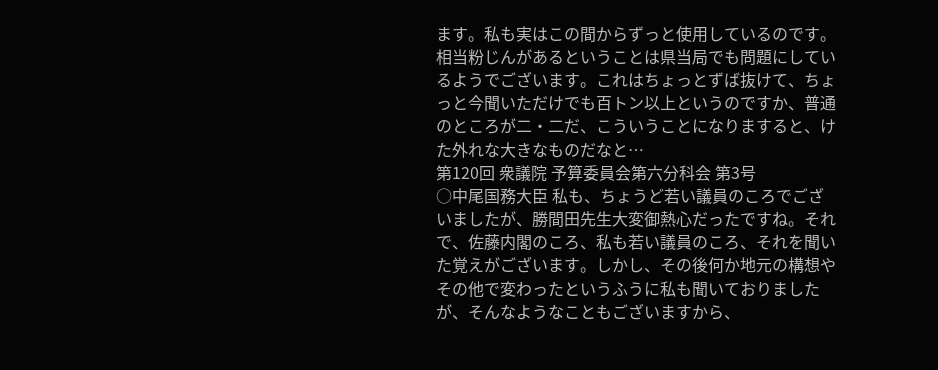ます。私も実はこの間からずっと使用しているのです。 相当粉じんがあるということは県当局でも問題にしているようでございます。これはちょっとずば抜けて、ちょっと今聞いただけでも百トン以上というのですか、普通のところが二・二だ、こういうことになりますると、けた外れな大きなものだなと…
第120回 衆議院 予算委員会第六分科会 第3号
○中尾国務大臣 私も、ちょうど若い議員のころでございましたが、勝間田先生大変御熱心だったですね。それで、佐藤内閣のころ、私も若い議員のころ、それを聞いた覚えがございます。しかし、その後何か地元の構想やその他で変わったというふうに私も聞いておりましたが、そんなようなこともございますから、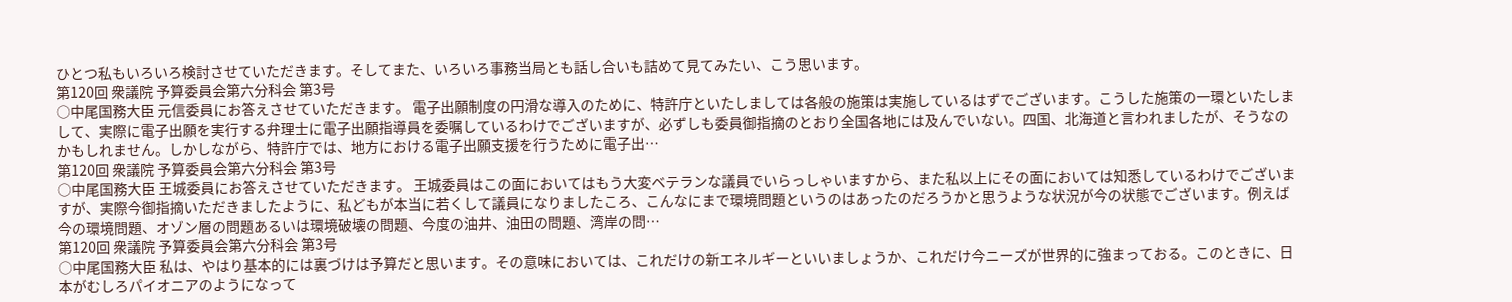ひとつ私もいろいろ検討させていただきます。そしてまた、いろいろ事務当局とも話し合いも詰めて見てみたい、こう思います。
第120回 衆議院 予算委員会第六分科会 第3号
○中尾国務大臣 元信委員にお答えさせていただきます。 電子出願制度の円滑な導入のために、特許庁といたしましては各般の施策は実施しているはずでございます。こうした施策の一環といたしまして、実際に電子出願を実行する弁理士に電子出願指導員を委嘱しているわけでございますが、必ずしも委員御指摘のとおり全国各地には及んでいない。四国、北海道と言われましたが、そうなのかもしれません。しかしながら、特許庁では、地方における電子出願支援を行うために電子出…
第120回 衆議院 予算委員会第六分科会 第3号
○中尾国務大臣 王城委員にお答えさせていただきます。 王城委員はこの面においてはもう大変ベテランな議員でいらっしゃいますから、また私以上にその面においては知悉しているわけでございますが、実際今御指摘いただきましたように、私どもが本当に若くして議員になりましたころ、こんなにまで環境問題というのはあったのだろうかと思うような状況が今の状態でございます。例えば今の環境問題、オゾン層の問題あるいは環境破壊の問題、今度の油井、油田の問題、湾岸の問…
第120回 衆議院 予算委員会第六分科会 第3号
○中尾国務大臣 私は、やはり基本的には裏づけは予算だと思います。その意味においては、これだけの新エネルギーといいましょうか、これだけ今ニーズが世界的に強まっておる。このときに、日本がむしろパイオニアのようになって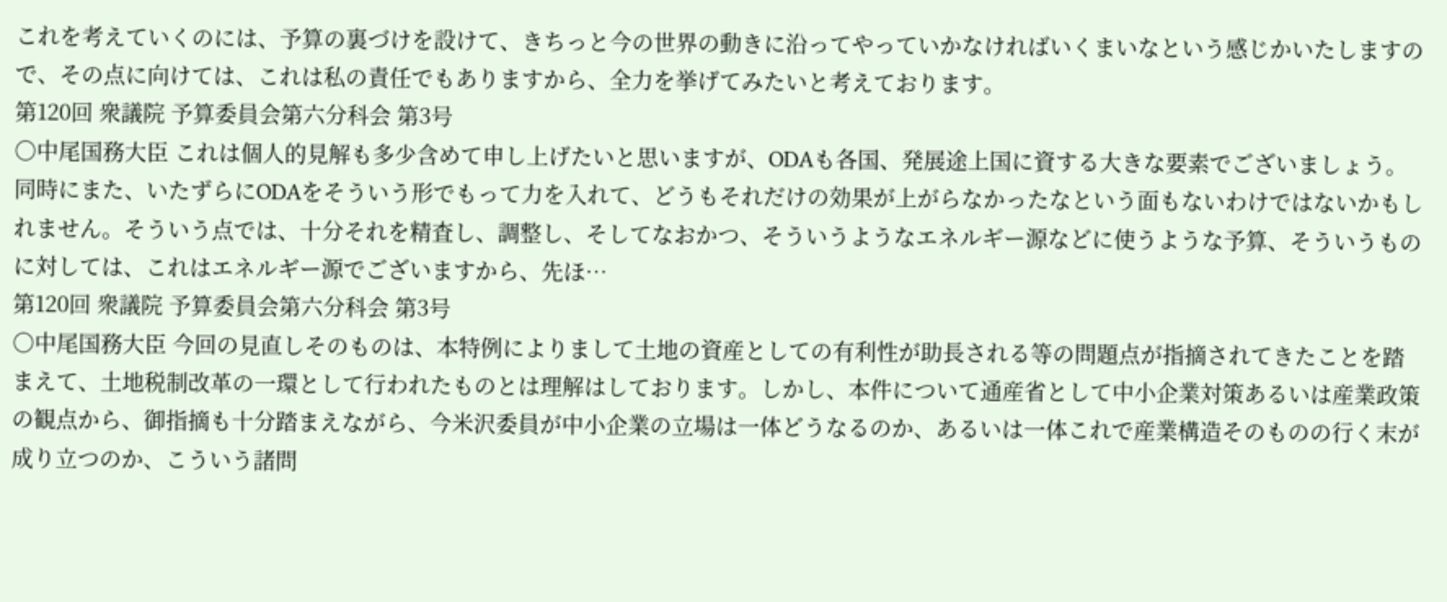これを考えていくのには、予算の裏づけを設けて、きちっと今の世界の動きに沿ってやっていかなければいくまいなという感じかいたしますので、その点に向けては、これは私の責任でもありますから、全力を挙げてみたいと考えております。
第120回 衆議院 予算委員会第六分科会 第3号
○中尾国務大臣 これは個人的見解も多少含めて申し上げたいと思いますが、ODAも各国、発展途上国に資する大きな要素でございましょう。同時にまた、いたずらにODAをそういう形でもって力を入れて、どうもそれだけの効果が上がらなかったなという面もないわけではないかもしれません。そういう点では、十分それを精査し、調整し、そしてなおかつ、そういうようなエネルギー源などに使うような予算、そういうものに対しては、これはエネルギー源でございますから、先ほ…
第120回 衆議院 予算委員会第六分科会 第3号
○中尾国務大臣 今回の見直しそのものは、本特例によりまして土地の資産としての有利性が助長される等の問題点が指摘されてきたことを踏まえて、土地税制改革の一環として行われたものとは理解はしております。しかし、本件について通産省として中小企業対策あるいは産業政策の観点から、御指摘も十分踏まえながら、今米沢委員が中小企業の立場は一体どうなるのか、あるいは一体これで産業構造そのものの行く末が成り立つのか、こういう諸問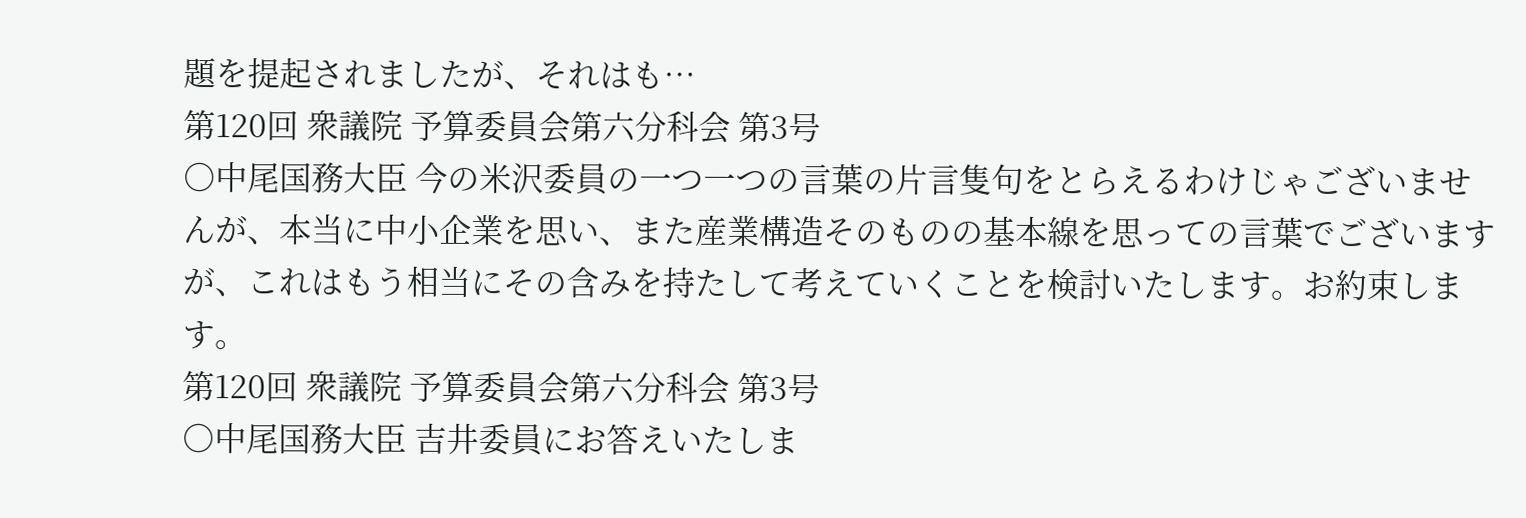題を提起されましたが、それはも…
第120回 衆議院 予算委員会第六分科会 第3号
○中尾国務大臣 今の米沢委員の一つ一つの言葉の片言隻句をとらえるわけじゃございませんが、本当に中小企業を思い、また産業構造そのものの基本線を思っての言葉でございますが、これはもう相当にその含みを持たして考えていくことを検討いたします。お約束します。
第120回 衆議院 予算委員会第六分科会 第3号
○中尾国務大臣 吉井委員にお答えいたしま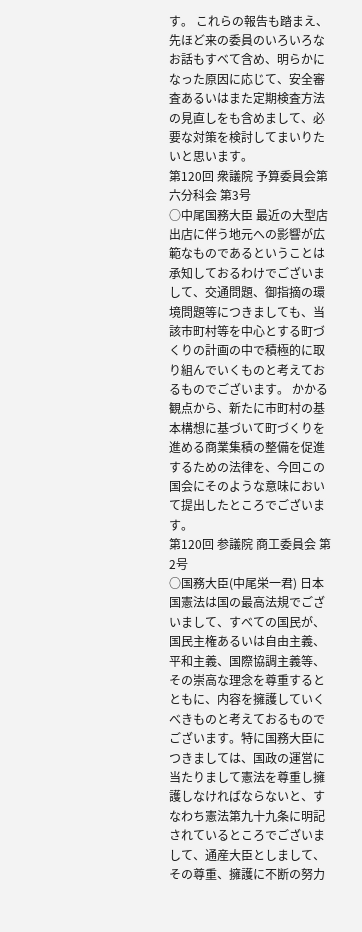す。 これらの報告も踏まえ、先ほど来の委員のいろいろなお話もすべて含め、明らかになった原因に応じて、安全審査あるいはまた定期検査方法の見直しをも含めまして、必要な対策を検討してまいりたいと思います。
第120回 衆議院 予算委員会第六分科会 第3号
○中尾国務大臣 最近の大型店出店に伴う地元への影響が広範なものであるということは承知しておるわけでございまして、交通問題、御指摘の環境問題等につきましても、当該市町村等を中心とする町づくりの計画の中で積極的に取り組んでいくものと考えておるものでございます。 かかる観点から、新たに市町村の基本構想に基づいて町づくりを進める商業集積の整備を促進するための法律を、今回この国会にそのような意味において提出したところでございます。
第120回 参議院 商工委員会 第2号
○国務大臣(中尾栄一君) 日本国憲法は国の最高法規でございまして、すべての国民が、国民主権あるいは自由主義、平和主義、国際協調主義等、その崇高な理念を尊重するとともに、内容を擁護していくべきものと考えておるものでございます。特に国務大臣につきましては、国政の運営に当たりまして憲法を尊重し擁護しなければならないと、すなわち憲法第九十九条に明記されているところでございまして、通産大臣としまして、その尊重、擁護に不断の努力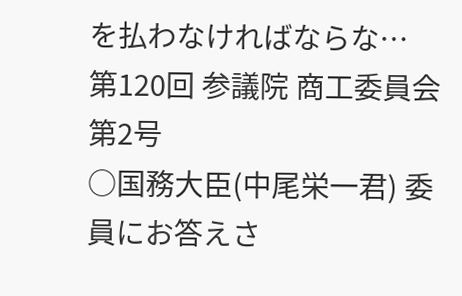を払わなければならな…
第120回 参議院 商工委員会 第2号
○国務大臣(中尾栄一君) 委員にお答えさ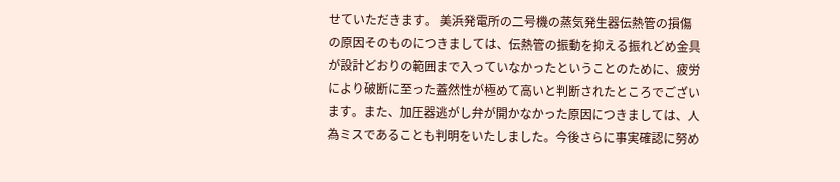せていただきます。 美浜発電所の二号機の蒸気発生器伝熱管の損傷の原因そのものにつきましては、伝熱管の振動を抑える振れどめ金具が設計どおりの範囲まで入っていなかったということのために、疲労により破断に至った蓋然性が極めて高いと判断されたところでございます。また、加圧器逃がし弁が開かなかった原因につきましては、人為ミスであることも判明をいたしました。今後さらに事実確認に努め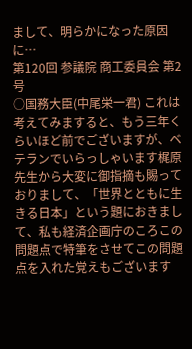まして、明らかになった原因に…
第120回 参議院 商工委員会 第2号
○国務大臣(中尾栄一君) これは考えてみますると、もう三年くらいほど前でございますが、ベテランでいらっしゃいます梶原先生から大変に御指摘も賜っておりまして、「世界とともに生きる日本」という題におきまして、私も経済企画庁のころこの問題点で特筆をさせてこの問題点を入れた覚えもございます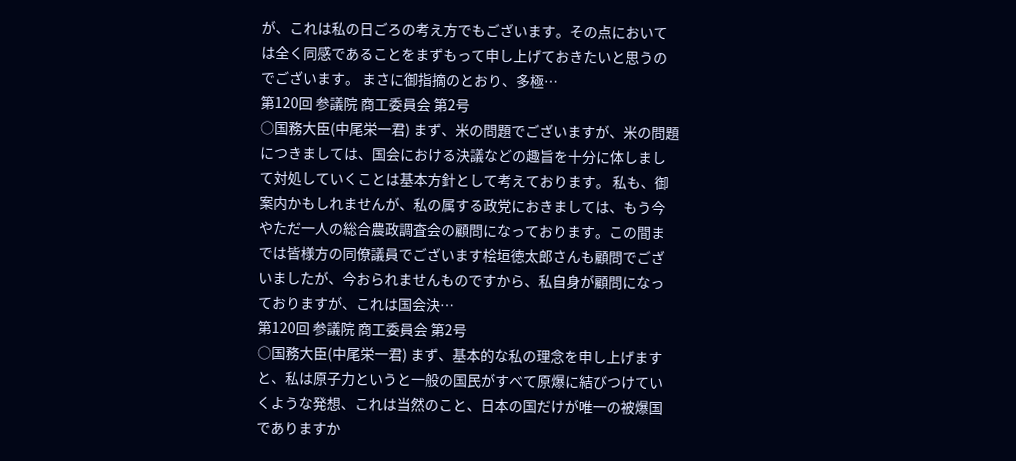が、これは私の日ごろの考え方でもございます。その点においては全く同感であることをまずもって申し上げておきたいと思うのでございます。 まさに御指摘のとおり、多極…
第120回 参議院 商工委員会 第2号
○国務大臣(中尾栄一君) まず、米の問題でございますが、米の問題につきましては、国会における決議などの趣旨を十分に体しまして対処していくことは基本方針として考えております。 私も、御案内かもしれませんが、私の属する政党におきましては、もう今やただ一人の総合農政調査会の顧問になっております。この間までは皆様方の同僚議員でございます桧垣徳太郎さんも顧問でございましたが、今おられませんものですから、私自身が顧問になっておりますが、これは国会決…
第120回 参議院 商工委員会 第2号
○国務大臣(中尾栄一君) まず、基本的な私の理念を申し上げますと、私は原子力というと一般の国民がすべて原爆に結びつけていくような発想、これは当然のこと、日本の国だけが唯一の被爆国でありますか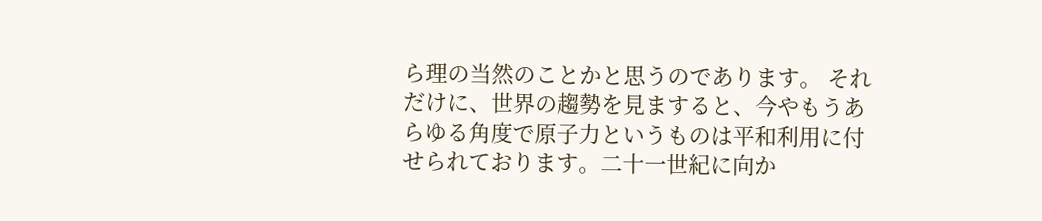ら理の当然のことかと思うのであります。 それだけに、世界の趨勢を見ますると、今やもうあらゆる角度で原子力というものは平和利用に付せられております。二十一世紀に向か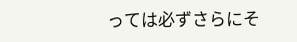っては必ずさらにそ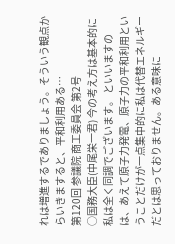れは増進するでありましょう。そういう観点からいきますると、平和利用ある…
第120回 参議院 商工委員会 第2号
○国務大臣(中尾栄一君) 今の考え方は基本的に私は全く同調でございます。 といいますのは、あえて原子力発電、原子力の平和利用ということだけが一点集中的に私は代替エネルギーだとは思っておりません。ある意味に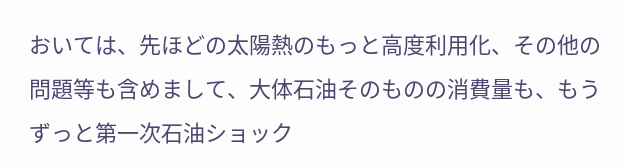おいては、先ほどの太陽熱のもっと高度利用化、その他の問題等も含めまして、大体石油そのものの消費量も、もうずっと第一次石油ショック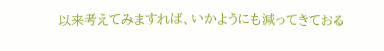以来考えてみますれば、いかようにも減ってきておる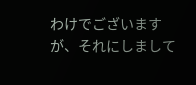わけでございますが、それにしまして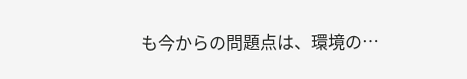も今からの問題点は、環境の…